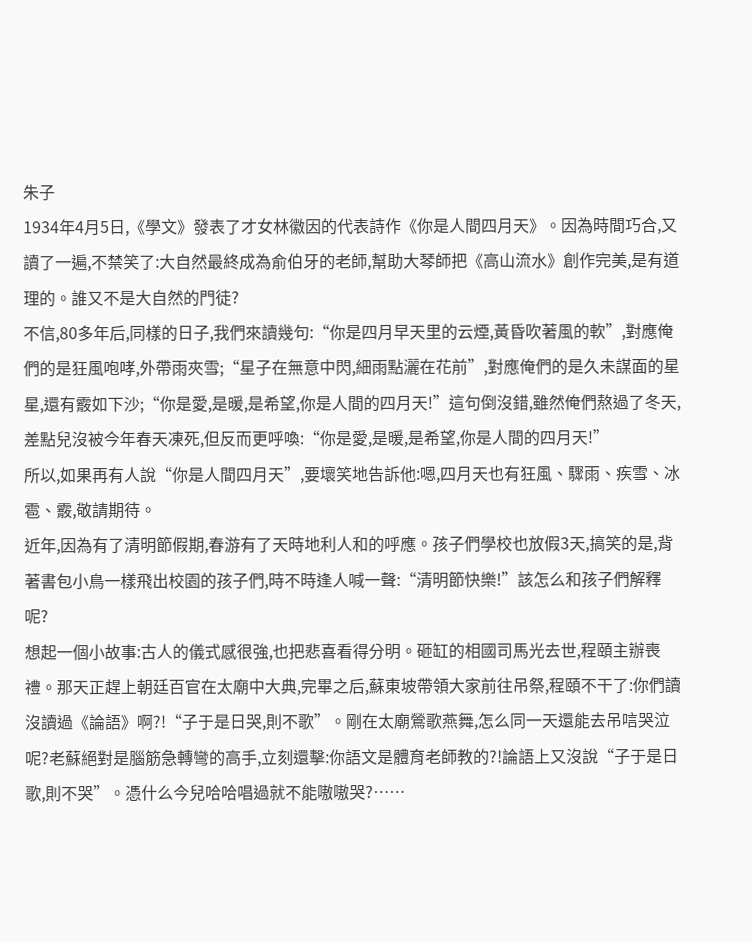朱子
1934年4月5日,《學文》發表了才女林徽因的代表詩作《你是人間四月天》。因為時間巧合,又讀了一遍,不禁笑了:大自然最終成為俞伯牙的老師,幫助大琴師把《高山流水》創作完美,是有道理的。誰又不是大自然的門徒?
不信,80多年后,同樣的日子,我們來讀幾句:“你是四月早天里的云煙,黃昏吹著風的軟”,對應俺們的是狂風咆哮,外帶雨夾雪;“星子在無意中閃,細雨點灑在花前”,對應俺們的是久未謀面的星星,還有霰如下沙;“你是愛,是暖,是希望,你是人間的四月天!”這句倒沒錯,雖然俺們熬過了冬天,差點兒沒被今年春天凍死,但反而更呼喚:“你是愛,是暖,是希望,你是人間的四月天!”
所以,如果再有人說“你是人間四月天”,要壞笑地告訴他:嗯,四月天也有狂風、驟雨、疾雪、冰雹、霰,敬請期待。
近年,因為有了清明節假期,春游有了天時地利人和的呼應。孩子們學校也放假3天,搞笑的是,背著書包小鳥一樣飛出校園的孩子們,時不時逢人喊一聲:“清明節快樂!”該怎么和孩子們解釋呢?
想起一個小故事:古人的儀式感很強,也把悲喜看得分明。砸缸的相國司馬光去世,程頤主辦喪禮。那天正趕上朝廷百官在太廟中大典,完畢之后,蘇東坡帶領大家前往吊祭,程頤不干了:你們讀沒讀過《論語》啊?!“子于是日哭,則不歌”。剛在太廟鶯歌燕舞,怎么同一天還能去吊唁哭泣呢?老蘇絕對是腦筋急轉彎的高手,立刻還擊:你語文是體育老師教的?!論語上又沒說“子于是日歌,則不哭”。憑什么今兒哈哈唱過就不能嗷嗷哭?……